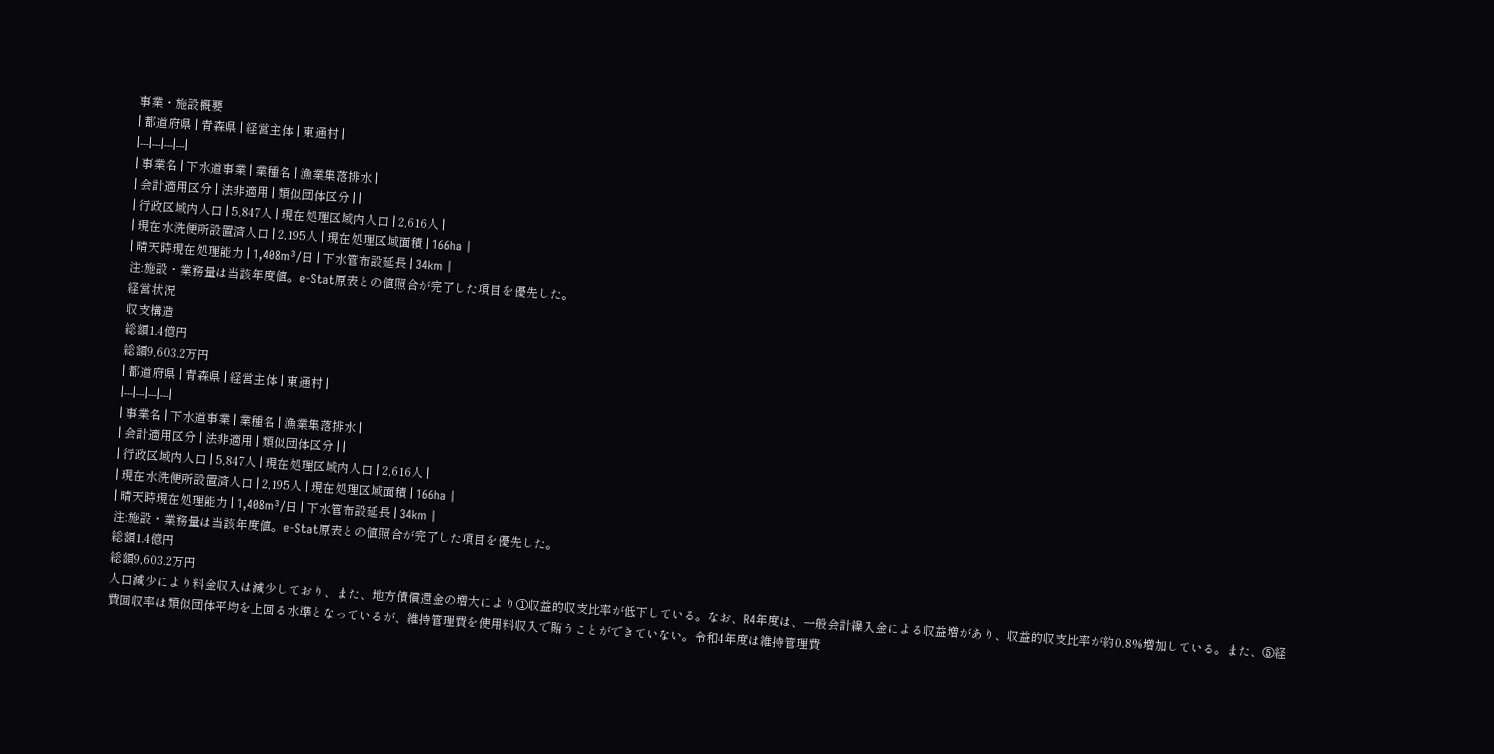事業・施設概要
| 都道府県 | 青森県 | 経営主体 | 東通村 |
|---|---|---|---|
| 事業名 | 下水道事業 | 業種名 | 漁業集落排水 |
| 会計適用区分 | 法非適用 | 類似団体区分 | |
| 行政区域内人口 | 5,847人 | 現在処理区域内人口 | 2,616人 |
| 現在水洗便所設置済人口 | 2,195人 | 現在処理区域面積 | 166ha |
| 晴天時現在処理能力 | 1,408m³/日 | 下水管布設延長 | 34km |
注:施設・業務量は当該年度値。e-Stat原表との値照合が完了した項目を優先した。
経営状況
収支構造
総額1.4億円
総額9,603.2万円
| 都道府県 | 青森県 | 経営主体 | 東通村 |
|---|---|---|---|
| 事業名 | 下水道事業 | 業種名 | 漁業集落排水 |
| 会計適用区分 | 法非適用 | 類似団体区分 | |
| 行政区域内人口 | 5,847人 | 現在処理区域内人口 | 2,616人 |
| 現在水洗便所設置済人口 | 2,195人 | 現在処理区域面積 | 166ha |
| 晴天時現在処理能力 | 1,408m³/日 | 下水管布設延長 | 34km |
注:施設・業務量は当該年度値。e-Stat原表との値照合が完了した項目を優先した。
総額1.4億円
総額9,603.2万円
人口減少により料金収入は減少しており、また、地方債償還金の増大により①収益的収支比率が低下している。なお、R4年度は、一般会計繰入金による収益増があり、収益的収支比率が約0.8%増加している。また、⑤経費回収率は類似団体平均を上回る水準となっているが、維持管理費を使用料収入で賄うことができていない。令和4年度は維持管理費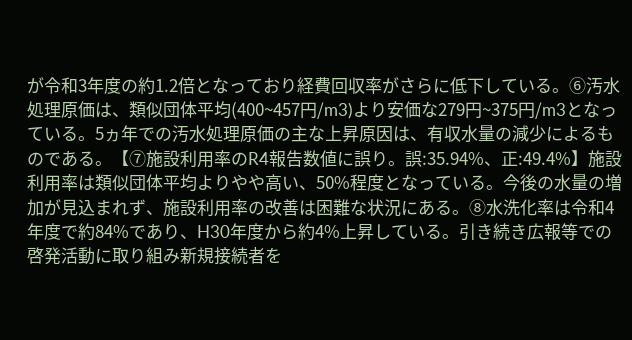が令和3年度の約1.2倍となっており経費回収率がさらに低下している。⑥汚水処理原価は、類似団体平均(400~457円/m3)より安価な279円~375円/m3となっている。5ヵ年での汚水処理原価の主な上昇原因は、有収水量の減少によるものである。【⑦施設利用率のR4報告数値に誤り。誤:35.94%、正:49.4%】施設利用率は類似団体平均よりやや高い、50%程度となっている。今後の水量の増加が見込まれず、施設利用率の改善は困難な状況にある。⑧水洗化率は令和4年度で約84%であり、H30年度から約4%上昇している。引き続き広報等での啓発活動に取り組み新規接続者を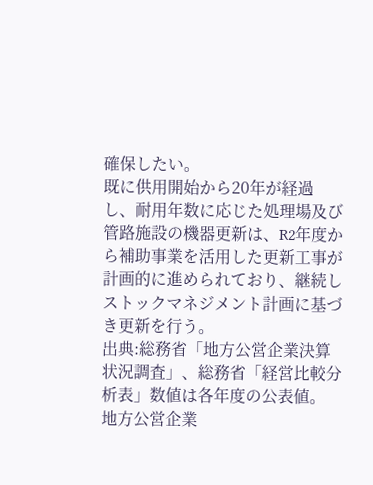確保したい。
既に供用開始から20年が経過し、耐用年数に応じた処理場及び管路施設の機器更新は、R2年度から補助事業を活用した更新工事が計画的に進められており、継続しストックマネジメント計画に基づき更新を行う。
出典:総務省「地方公営企業決算状況調査」、総務省「経営比較分析表」数値は各年度の公表値。
地方公営企業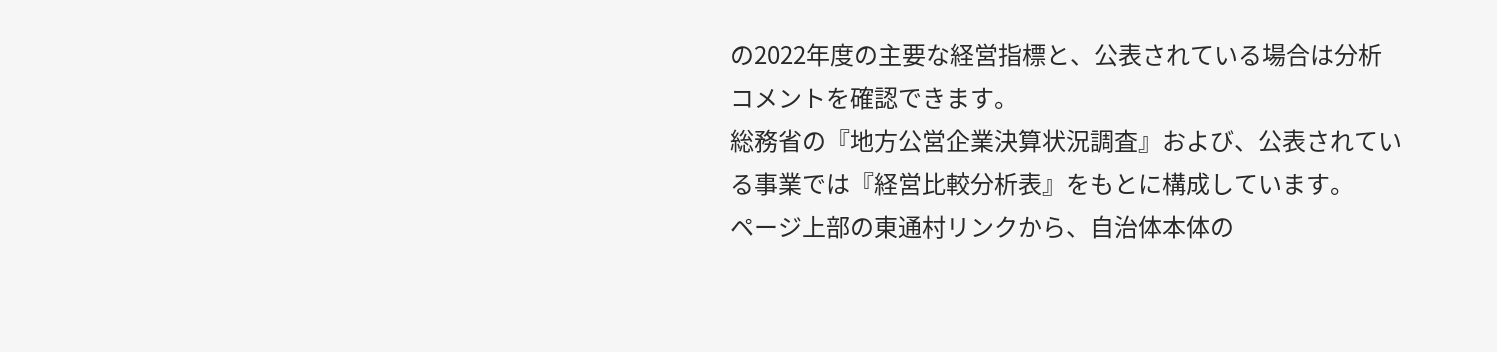の2022年度の主要な経営指標と、公表されている場合は分析コメントを確認できます。
総務省の『地方公営企業決算状況調査』および、公表されている事業では『経営比較分析表』をもとに構成しています。
ページ上部の東通村リンクから、自治体本体の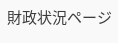財政状況ページ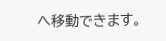へ移動できます。